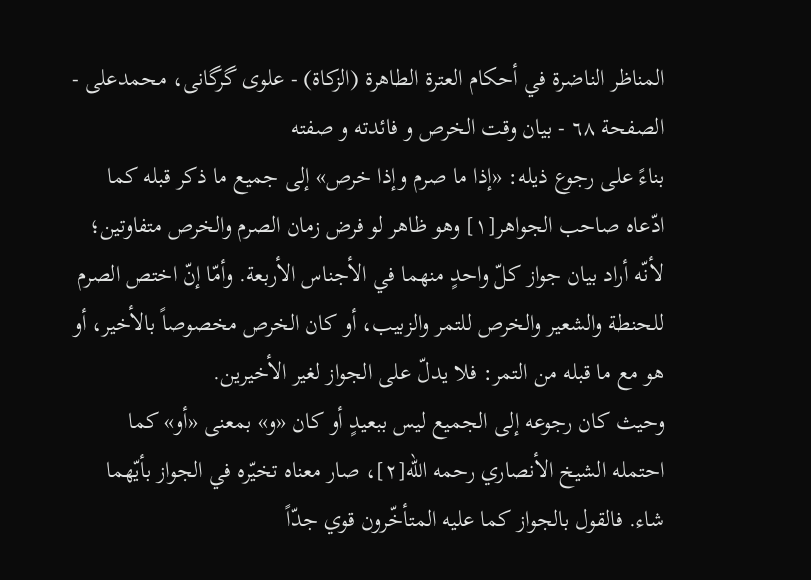المناظر الناضرة في أحکام العترة الطاهرة (الزکاة) - علوی گرگانی، محمدعلی - الصفحة ٦٨ - بيان وقت الخرص و فائدته و صفته
بناءً على رجوع ذيله: «إذا ما صرم وإذا خرص» إلى جميع ما ذكر قبله كما ادّعاه صاحب الجواهر[١] وهو ظاهر لو فرض زمان الصرم والخرص متفاوتين؛ لأنّه أراد بيان جواز كلّ واحدٍ منهما في الأجناس الأربعة. وأمّا إنّ اختص الصرم للحنطة والشعير والخرص للتمر والزبيب، أو كان الخرص مخصوصاً بالأخير، أو هو مع ما قبله من التمر: فلا يدلّ على الجواز لغير الأخيرين.
وحيث كان رجوعه إلى الجميع ليس ببعيدٍ أو كان «و» بمعنى «أو» كما احتمله الشيخ الأنصاري رحمه الله[٢]، صار معناه تخيّره في الجواز بأيّهما شاء. فالقول بالجواز كما عليه المتأخّرون قوي جدّاً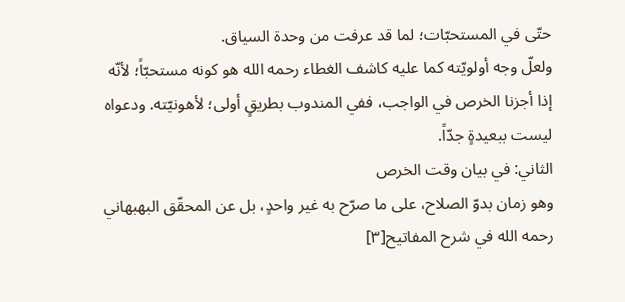حتّى في المستحبّات؛ لما قد عرفت من وحدة السياق.
ولعلّ وجه أولويّته كما عليه كاشف الغطاء رحمه الله هو كونه مستحبّاً؛ لأنّه إذا أجزنا الخرص في الواجب، ففي المندوب بطريقٍ أولى؛ لأهونيّته. ودعواه ليست ببعيدةٍ جدّاً.
الثاني: في بيان وقت الخرص
وهو زمان بدوّ الصلاح، على ما صرّح به غير واحدٍ، بل عن المحقّق البهبهاني رحمه الله في شرح المفاتيح[٣]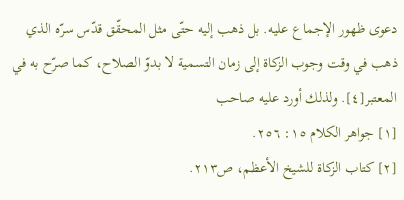دعوى ظهور الإجماع عليه. بل ذهب إليه حتّى مثل المحقّق قدّس سرّه الذي ذهب في وقت وجوب الزكاة إلى زمان التسمية لا بدوّ الصلاح، كما صرّح به في المعتبر[٤]. ولذلك أورد عليه صاحب
[١] جواهر الکلام ١٥: ٢٥٦.
[٢] کتاب الزکاة للشيخ الأعظم، ص٢١٣.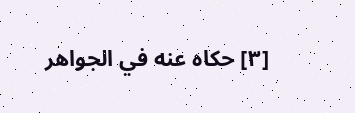[٣] حکاه عنه في الجواهر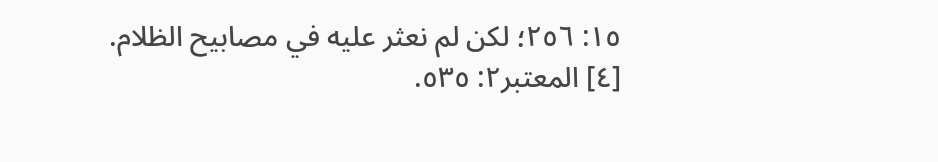١٥: ٢٥٦؛ لکن لم نعثر عليه في مصابيح الظلام.
[٤] المعتبر٢: ٥٣٥.